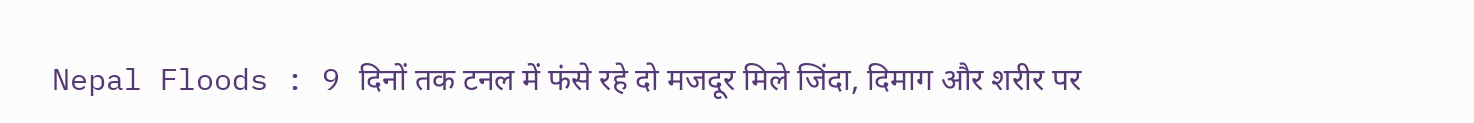Nepal Floods : 9 दिनों तक टनल में फंसे रहे दो मजदूर मिले जिंदा, दिमाग और शरीर पर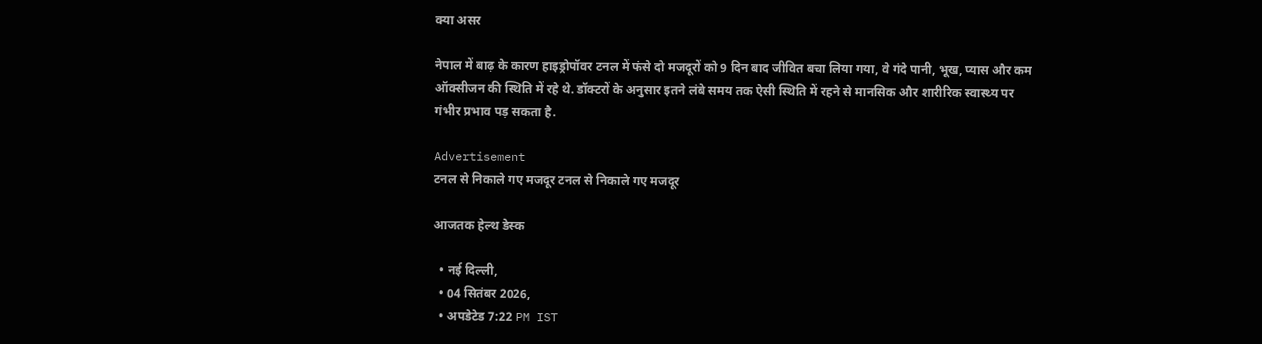क्या असर

नेपाल में बाढ़ के कारण हाइड्रोपॉवर टनल में फंसे दो मजदूरों को 9 दिन बाद जीवित बचा लिया गया, वे गंदे पानी, भूख, प्यास और कम ऑक्सीजन की स्थिति में रहे थे. डॉक्टरों के अनुसार इतने लंबे समय तक ऐसी स्थिति में रहने से मानसिक और शारीरिक स्वास्थ्य पर गंभीर प्रभाव पड़ सकता है.

Advertisement
टनल से निकाले गए मजदूर टनल से निकाले गए मजदूर

आजतक हेल्थ डेस्क

  • नई दिल्ली,
  • 04 सितंबर 2026,
  • अपडेटेड 7:22 PM IST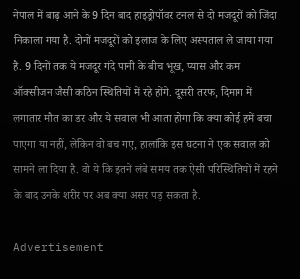नेपाल में बाढ़ आने के 9 दिन बाद हाइड्रोपॉवर टनल से दो मजदूरों को जिंदा निकाला गया है. दोनों मजदूरों को इलाज के लिए अस्पताल ले जाया गया है. 9 दिनों तक ये मजदूर गंदे पानी के बीच भूख, प्यास और कम ऑक्सीजन जैसी कठिन स्थितियों में रहे होंगे. दूसरी तरफ, दिमाग में लगातार मौत का डर और ये सवाल भी आता होगा कि क्या कोई हमें बचा पाएगा या नहीं, लेकिन वो बच गए, हालांकि इस घटना ने एक सवाल को सामने ला दिया है. वो ये कि इतने लंबे समय तक ऐसी परिस्थितियों में रहने के बाद उनके शरीर पर अब क्या असर पड़ सकता है.

Advertisement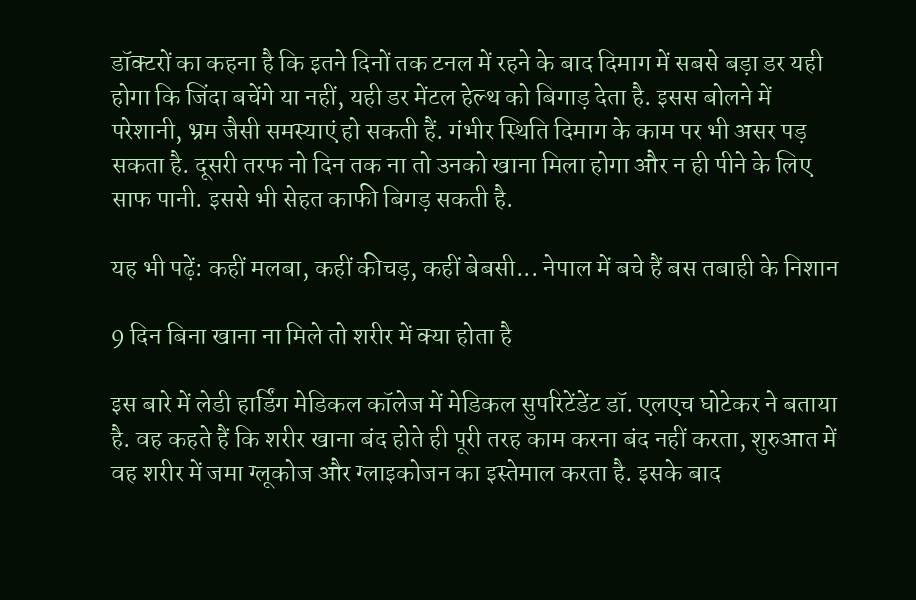डॉक्टरों का कहना है कि इतने दिनों तक टनल में रहने के बाद दिमाग में सबसे बड़ा डर यही होगा कि जिंदा बचेंगे या नहीं, यही डर मेंटल हेल्थ को बिगाड़ देता है. इसस बोलने में परेशानी, भ्रम जैसी समस्याएं हो सकती हैं. गंभीर स्थिति दिमाग के काम पर भी असर पड़ सकता है. दूसरी तरफ नो दिन तक ना तो उनको खाना मिला होगा और न ही पीने के लिए साफ पानी. इससे भी सेहत काफी बिगड़ सकती है.

यह भी पढ़ें: कहीं मलबा, कहीं कीचड़, कहीं बेबसी... नेपाल में बचे हैं बस तबाही के निशान

9 दिन बिना खाना ना मिले तो शरीर में क्या होता है

इस बारे में लेडी हार्डिंग मेडिकल कॉलेज में मेडिकल सुपरिटेंडेंट डॉ. एलएच घोटेकर ने बताया है. वह कहते हैं कि शरीर खाना बंद होते ही पूरी तरह काम करना बंद नहीं करता, शुरुआत में वह शरीर में जमा ग्लूकोज और ग्लाइकोजन का इस्तेमाल करता है. इसके बाद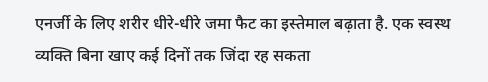एनर्जी के लिए शरीर धीरे-धीरे जमा फैट का इस्तेमाल बढ़ाता है. एक स्वस्थ व्यक्ति बिना खाए कई दिनों तक जिंदा रह सकता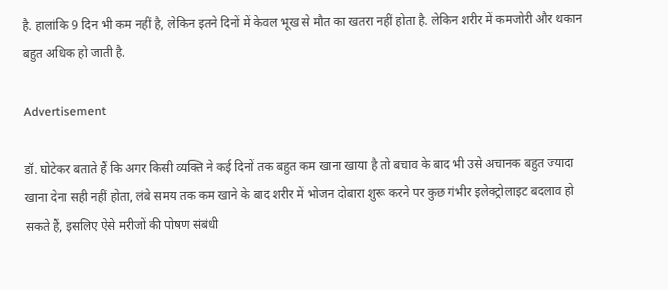है. हालांकि 9 दिन भी कम नहीं है, लेकिन इतने दिनों में केवल भूख से मौत का खतरा नहीं होता है. लेकिन शरीर में कमजोरी और थकान बहुत अधिक हो जाती है.

Advertisement

डॉ. घोटेकर बताते हैं कि अगर किसी व्यक्ति ने कई दिनों तक बहुत कम खाना खाया है तो बचाव के बाद भी उसे अचानक बहुत ज्यादा खाना देना सही नहीं होता, लंबे समय तक कम खाने के बाद शरीर में भोजन दोबारा शुरू करने पर कुछ गंभीर इलेक्ट्रोलाइट बदलाव हो सकते हैं, इसलिए ऐसे मरीजों की पोषण संबंधी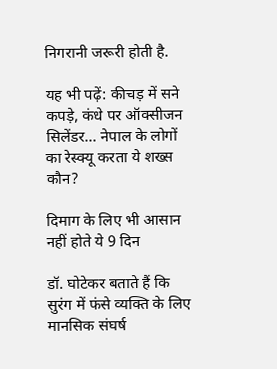निगरानी जरूरी होती है.

यह भी पढ़ें: कीचड़ में सने कपड़े, कंधे पर ऑक्सीजन सिलेंडर... नेपाल के लोगों का रेस्क्यू करता ये शख्स कौन?

दिमाग के लिए भी आसान नहीं होते ये 9 दिन

डॉ. घोटेकर बताते हैं कि सुरंग में फंसे व्यक्ति के लिए मानसिक संघर्ष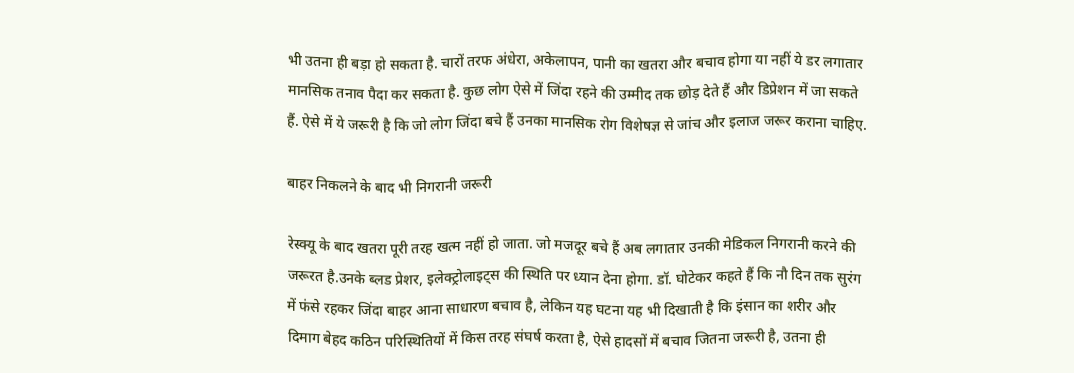भी उतना ही बड़ा हो सकता है. चारों तरफ अंधेरा, अकेलापन, पानी का खतरा और बचाव होगा या नहीं ये डर लगातार मानसिक तनाव पैदा कर सकता है. कुछ लोग ऐसे में जिंदा रहने की उम्मीद तक छोड़ देते हैं और डिप्रेशन में जा सकते हैं. ऐसे में ये जरूरी है कि जो लोग जिंदा बचे हैं उनका मानसिक रोग विशेषज्ञ से जांच और इलाज जरूर कराना चाहिए.

बाहर निकलने के बाद भी निगरानी जरूरी

रेस्क्यू के बाद खतरा पूरी तरह खत्म नहीं हो जाता. जो मजदूर बचे हैं अब लगातार उनकी मेडिकल निगरानी करने की जरूरत है.उनके ब्लड प्रेशर, इलेक्ट्रोलाइट्स की स्थिति पर ध्यान देना होगा. डॉ. घोटेकर कहते हैं कि नौ दिन तक सुरंग में फंसे रहकर जिंदा बाहर आना साधारण बचाव है, लेकिन यह घटना यह भी दिखाती है कि इंसान का शरीर और दिमाग बेहद कठिन परिस्थितियों में किस तरह संघर्ष करता है, ऐसे हादसों में बचाव जितना जरूरी है, उतना ही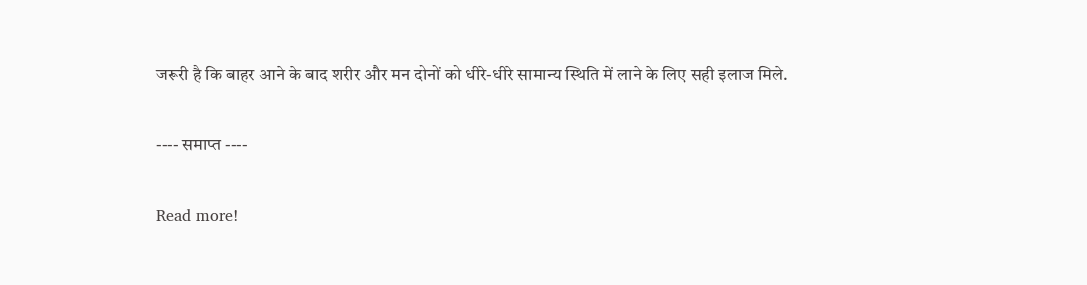जरूरी है कि बाहर आने के बाद शरीर और मन दोनों को धीरे-धीरे सामान्य स्थिति में लाने के लिए सही इलाज मिले.

---- समाप्त ----

Read more!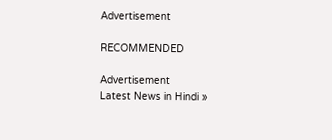Advertisement

RECOMMENDED

Advertisement
Latest News in Hindi »